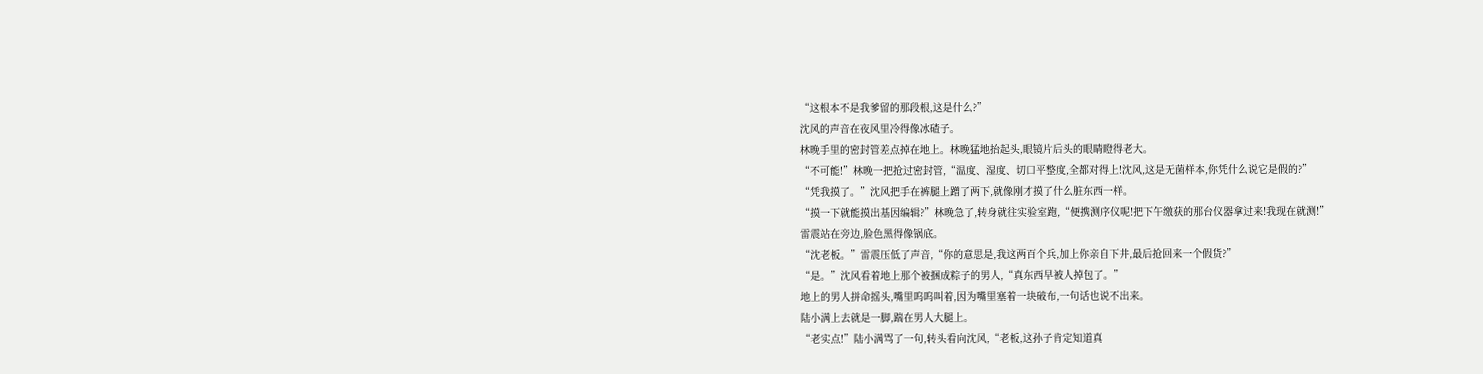“这根本不是我爹留的那段根,这是什么?”
沈风的声音在夜风里冷得像冰碴子。
林晚手里的密封管差点掉在地上。林晚猛地抬起头,眼镜片后头的眼睛瞪得老大。
“不可能!”林晚一把抢过密封管,“温度、湿度、切口平整度,全都对得上!沈风,这是无菌样本,你凭什么说它是假的?”
“凭我摸了。”沈风把手在裤腿上蹭了两下,就像刚才摸了什么脏东西一样。
“摸一下就能摸出基因编辑?”林晚急了,转身就往实验室跑,“便携测序仪呢!把下午缴获的那台仪器拿过来!我现在就测!”
雷震站在旁边,脸色黑得像锅底。
“沈老板。”雷震压低了声音,“你的意思是,我这两百个兵,加上你亲自下井,最后抢回来一个假货?”
“是。”沈风看着地上那个被捆成粽子的男人,“真东西早被人掉包了。”
地上的男人拼命摇头,嘴里呜呜叫着,因为嘴里塞着一块破布,一句话也说不出来。
陆小满上去就是一脚,踹在男人大腿上。
“老实点!”陆小满骂了一句,转头看向沈风,“老板,这孙子肯定知道真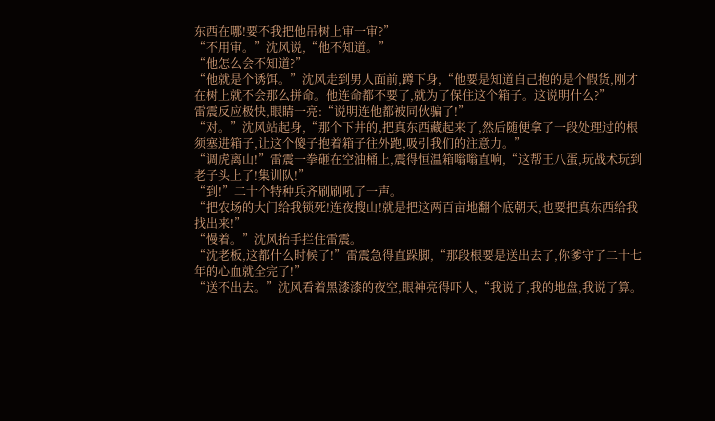东西在哪!要不我把他吊树上审一审?”
“不用审。”沈风说,“他不知道。”
“他怎么会不知道?”
“他就是个诱饵。”沈风走到男人面前,蹲下身,“他要是知道自己抱的是个假货,刚才在树上就不会那么拼命。他连命都不要了,就为了保住这个箱子。这说明什么?”
雷震反应极快,眼睛一亮:“说明连他都被同伙骗了!”
“对。”沈风站起身,“那个下井的,把真东西藏起来了,然后随便拿了一段处理过的根须塞进箱子,让这个傻子抱着箱子往外跑,吸引我们的注意力。”
“调虎离山!”雷震一拳砸在空油桶上,震得恒温箱嗡嗡直响,“这帮王八蛋,玩战术玩到老子头上了!集训队!”
“到!”二十个特种兵齐刷刷吼了一声。
“把农场的大门给我锁死!连夜搜山!就是把这两百亩地翻个底朝天,也要把真东西给我找出来!”
“慢着。”沈风抬手拦住雷震。
“沈老板,这都什么时候了!”雷震急得直跺脚,“那段根要是送出去了,你爹守了二十七年的心血就全完了!”
“送不出去。”沈风看着黑漆漆的夜空,眼神亮得吓人,“我说了,我的地盘,我说了算。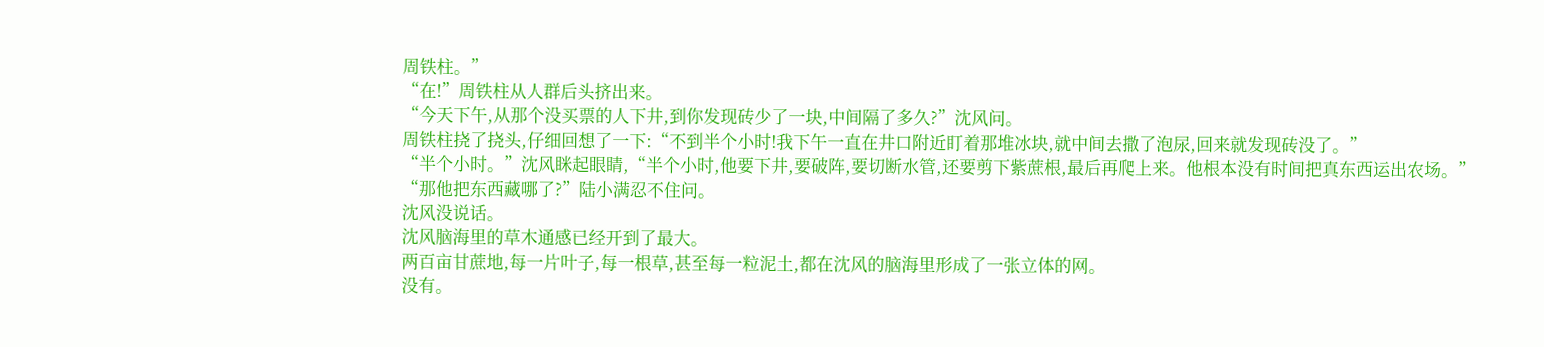周铁柱。”
“在!”周铁柱从人群后头挤出来。
“今天下午,从那个没买票的人下井,到你发现砖少了一块,中间隔了多久?”沈风问。
周铁柱挠了挠头,仔细回想了一下:“不到半个小时!我下午一直在井口附近盯着那堆冰块,就中间去撒了泡尿,回来就发现砖没了。”
“半个小时。”沈风眯起眼睛,“半个小时,他要下井,要破阵,要切断水管,还要剪下紫蔗根,最后再爬上来。他根本没有时间把真东西运出农场。”
“那他把东西藏哪了?”陆小满忍不住问。
沈风没说话。
沈风脑海里的草木通感已经开到了最大。
两百亩甘蔗地,每一片叶子,每一根草,甚至每一粒泥土,都在沈风的脑海里形成了一张立体的网。
没有。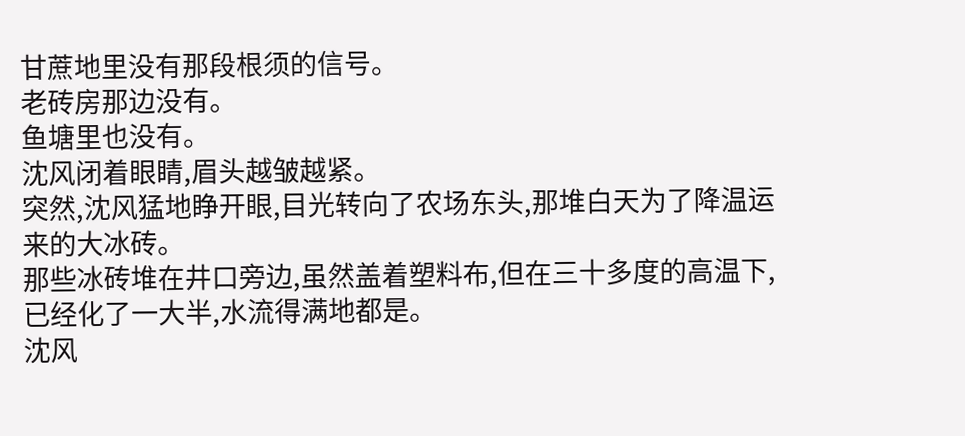甘蔗地里没有那段根须的信号。
老砖房那边没有。
鱼塘里也没有。
沈风闭着眼睛,眉头越皱越紧。
突然,沈风猛地睁开眼,目光转向了农场东头,那堆白天为了降温运来的大冰砖。
那些冰砖堆在井口旁边,虽然盖着塑料布,但在三十多度的高温下,已经化了一大半,水流得满地都是。
沈风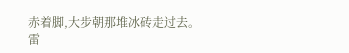赤着脚,大步朝那堆冰砖走过去。
雷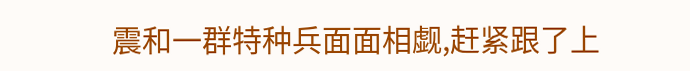震和一群特种兵面面相觑,赶紧跟了上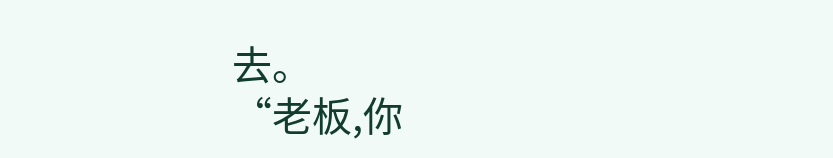去。
“老板,你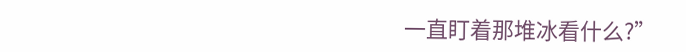一直盯着那堆冰看什么?”